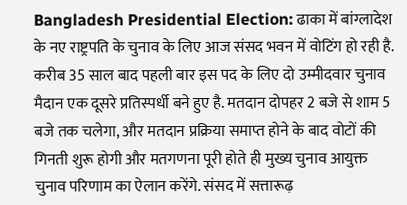Bangladesh Presidential Election: ढाका में बांग्लादेश के नए राष्ट्रपति के चुनाव के लिए आज संसद भवन में वोटिंग हो रही है. करीब 35 साल बाद पहली बार इस पद के लिए दो उम्मीदवार चुनाव मैदान एक दूसरे प्रतिस्पर्धी बने हुए है. मतदान दोपहर 2 बजे से शाम 5 बजे तक चलेगा, और मतदान प्रक्रिया समाप्त होने के बाद वोटों की गिनती शुरू होगी और मतगणना पूरी होते ही मुख्य चुनाव आयुक्त चुनाव परिणाम का ऐलान करेंगे. संसद में सत्तारूढ़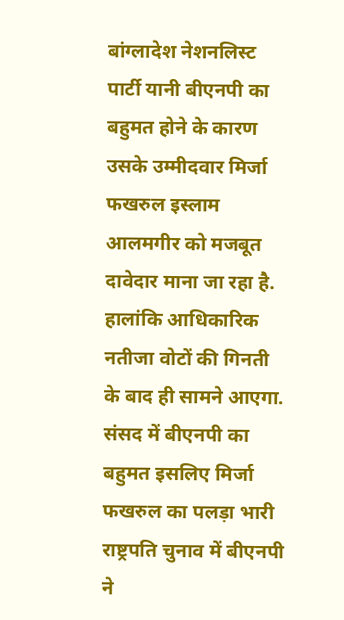बांग्लादेश नेशनलिस्ट पार्टी यानी बीएनपी का बहुमत होने के कारण उसके उम्मीदवार मिर्जा फखरुल इस्लाम आलमगीर को मजबूत दावेदार माना जा रहा है. हालांकि आधिकारिक नतीजा वोटों की गिनती के बाद ही सामने आएगा.
संसद में बीएनपी का बहुमत इसलिए मिर्जा फखरुल का पलड़ा भारी
राष्ट्रपति चुनाव में बीएनपी ने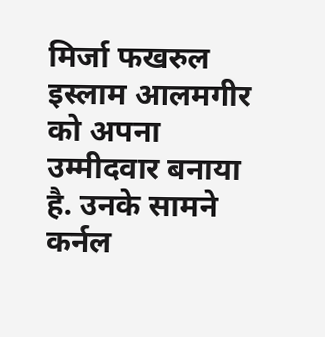मिर्जा फखरुल इस्लाम आलमगीर को अपना उम्मीदवार बनाया है. उनके सामने कर्नल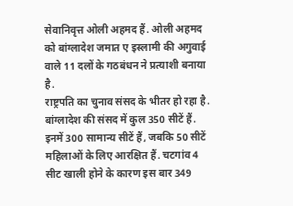सेवानिवृत्त ओली अहमद हैं. ओली अहमद को बांग्लादेश जमात ए इस्लामी की अगुवाई वाले 11 दलों के गठबंधन ने प्रत्याशी बनाया है.
राष्ट्रपति का चुनाव संसद के भीतर हो रहा है. बांग्लादेश की संसद में कुल 350 सीटें हैं. इनमें 300 सामान्य सीटें हैं, जबकि 50 सीटें महिलाओं के लिए आरक्षित हैं. चटगांव 4 सीट खाली होने के कारण इस बार 349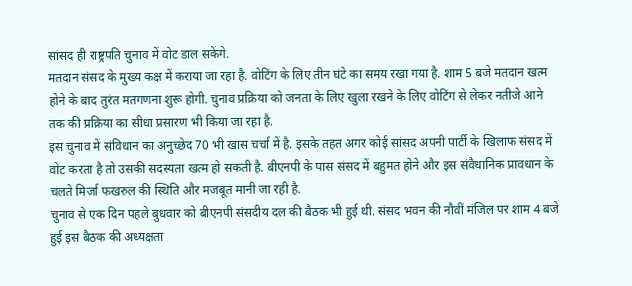सांसद ही राष्ट्रपति चुनाव में वोट डाल सकेंगे.
मतदान संसद के मुख्य कक्ष में कराया जा रहा है. वोटिंग के लिए तीन घंटे का समय रखा गया है. शाम 5 बजे मतदान खत्म होने के बाद तुरंत मतगणना शुरू होगी. चुनाव प्रक्रिया को जनता के लिए खुला रखने के लिए वोटिंग से लेकर नतीजे आने तक की प्रक्रिया का सीधा प्रसारण भी किया जा रहा है.
इस चुनाव में संविधान का अनुच्छेद 70 भी खास चर्चा में है. इसके तहत अगर कोई सांसद अपनी पार्टी के खिलाफ संसद में वोट करता है तो उसकी सदस्यता खत्म हो सकती है. बीएनपी के पास संसद में बहुमत होने और इस संवैधानिक प्रावधान के चलते मिर्जा फखरुल की स्थिति और मजबूत मानी जा रही है.
चुनाव से एक दिन पहले बुधवार को बीएनपी संसदीय दल की बैठक भी हुई थी. संसद भवन की नौवीं मंजिल पर शाम 4 बजे हुई इस बैठक की अध्यक्षता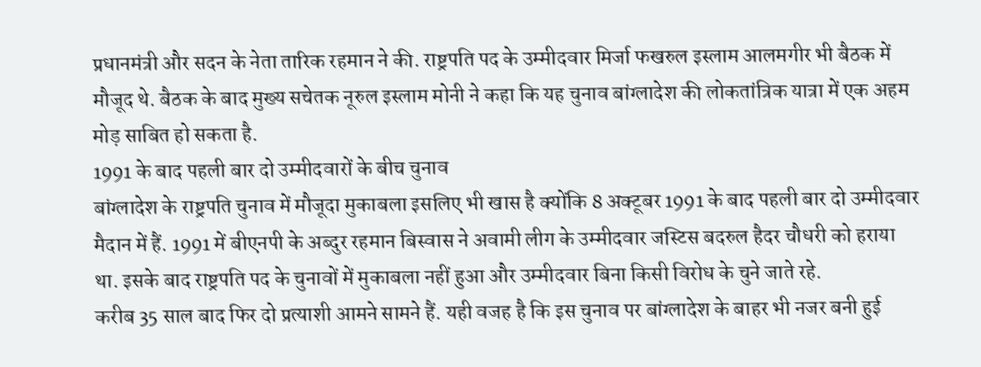प्रधानमंत्री और सदन के नेता तारिक रहमान ने की. राष्ट्रपति पद के उम्मीदवार मिर्जा फखरुल इस्लाम आलमगीर भी बैठक में मौजूद थे. बैठक के बाद मुख्य सचेतक नूरुल इस्लाम मोनी ने कहा कि यह चुनाव बांग्लादेश की लोकतांत्रिक यात्रा में एक अहम मोड़ साबित हो सकता है.
1991 के बाद पहली बार दो उम्मीदवारों के बीच चुनाव
बांग्लादेश के राष्ट्रपति चुनाव में मौजूदा मुकाबला इसलिए भी खास है क्योंकि 8 अक्टूबर 1991 के बाद पहली बार दो उम्मीदवार मैदान में हैं. 1991 में बीएनपी के अब्दुर रहमान बिस्वास ने अवामी लीग के उम्मीदवार जस्टिस बदरुल हैदर चौधरी को हराया था. इसके बाद राष्ट्रपति पद के चुनावों में मुकाबला नहीं हुआ और उम्मीदवार बिना किसी विरोध के चुने जाते रहे.
करीब 35 साल बाद फिर दो प्रत्याशी आमने सामने हैं. यही वजह है कि इस चुनाव पर बांग्लादेश के बाहर भी नजर बनी हुई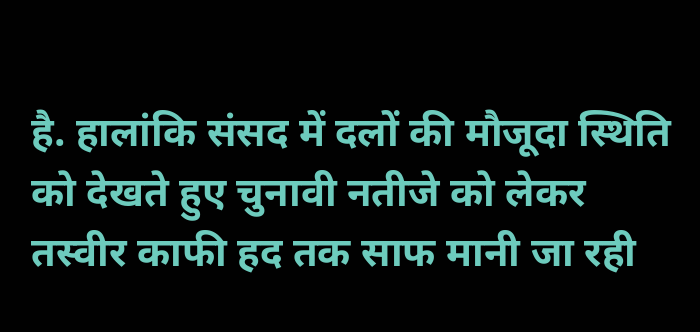है. हालांकि संसद में दलों की मौजूदा स्थिति को देखते हुए चुनावी नतीजे को लेकर तस्वीर काफी हद तक साफ मानी जा रही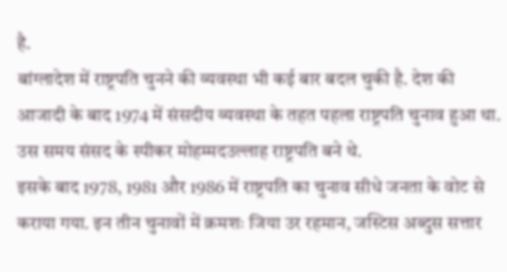है.
बांग्लादेश में राष्ट्रपति चुनने की व्यवस्था भी कई बार बदल चुकी है. देश की आजादी के बाद 1974 में संसदीय व्यवस्था के तहत पहला राष्ट्रपति चुनाव हुआ था. उस समय संसद के स्पीकर मोहम्मदउल्लाह राष्ट्रपति बने थे.
इसके बाद 1978, 1981 और 1986 में राष्ट्रपति का चुनाव सीधे जनता के वोट से कराया गया. इन तीन चुनावों में क्रमशः जिया उर रहमान, जस्टिस अब्दुस सत्तार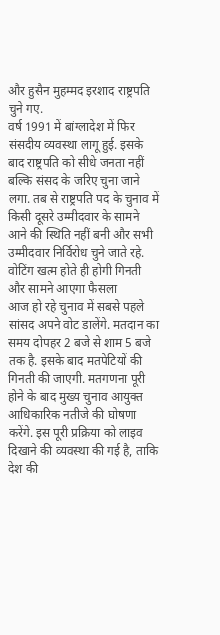और हुसैन मुहम्मद इरशाद राष्ट्रपति चुने गए.
वर्ष 1991 में बांग्लादेश में फिर संसदीय व्यवस्था लागू हुई. इसके बाद राष्ट्रपति को सीधे जनता नहीं बल्कि संसद के जरिए चुना जाने लगा. तब से राष्ट्रपति पद के चुनाव में किसी दूसरे उम्मीदवार के सामने आने की स्थिति नहीं बनी और सभी उम्मीदवार निर्विरोध चुने जाते रहे.
वोटिंग खत्म होते ही होगी गिनती और सामने आएगा फैसला
आज हो रहे चुनाव में सबसे पहले सांसद अपने वोट डालेंगे. मतदान का समय दोपहर 2 बजे से शाम 5 बजे तक है. इसके बाद मतपेटियों की गिनती की जाएगी. मतगणना पूरी होने के बाद मुख्य चुनाव आयुक्त आधिकारिक नतीजे की घोषणा करेंगे. इस पूरी प्रक्रिया को लाइव दिखाने की व्यवस्था की गई है, ताकि देश की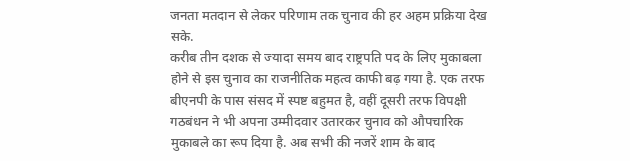जनता मतदान से लेकर परिणाम तक चुनाव की हर अहम प्रक्रिया देख सके.
करीब तीन दशक से ज्यादा समय बाद राष्ट्रपति पद के लिए मुकाबला होने से इस चुनाव का राजनीतिक महत्व काफी बढ़ गया है. एक तरफ बीएनपी के पास संसद में स्पष्ट बहुमत है, वहीं दूसरी तरफ विपक्षी गठबंधन ने भी अपना उम्मीदवार उतारकर चुनाव को औपचारिक मुकाबले का रूप दिया है. अब सभी की नजरें शाम के बाद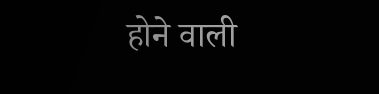होने वाली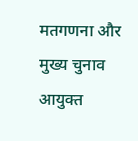मतगणना और मुख्य चुनाव आयुक्त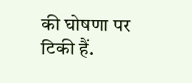की घोषणा पर टिकी हैं.